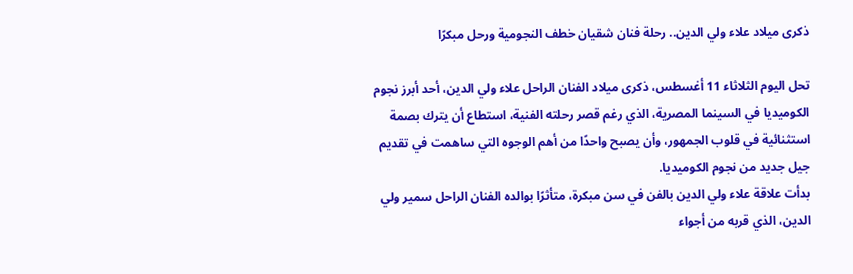ذكرى ميلاد علاء ولي الدين.. رحلة فنان شقيان خطف النجومية ورحل مبكرًا

تحل اليوم الثلاثاء 11 أغسطس، ذكرى ميلاد الفنان الراحل علاء ولي الدين، أحد أبرز نجوم الكوميديا في السينما المصرية، الذي رغم قصر رحلته الفنية، استطاع أن يترك بصمة استثنائية في قلوب الجمهور، وأن يصبح واحدًا من أهم الوجوه التي ساهمت في تقديم جيل جديد من نجوم الكوميديا.
بدأت علاقة علاء ولي الدين بالفن في سن مبكرة، متأثرًا بوالده الفنان الراحل سمير ولي الدين، الذي قربه من أجواء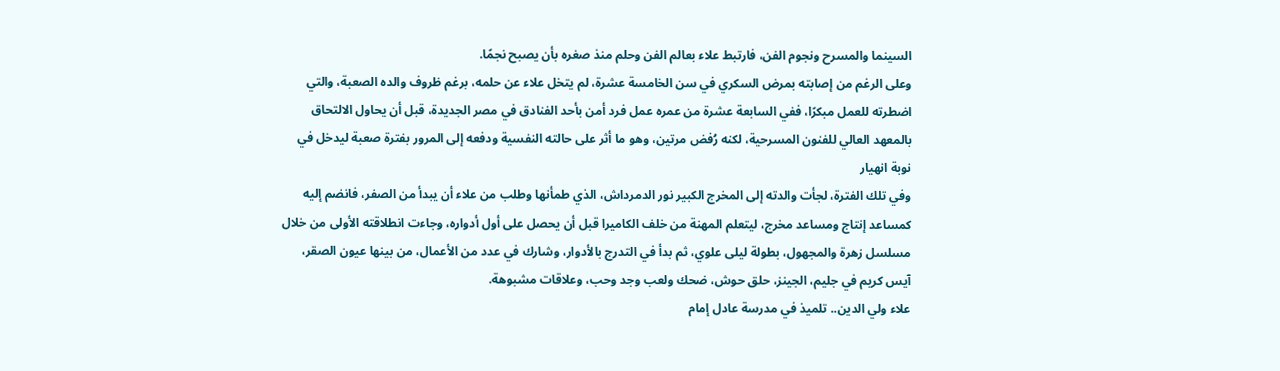السينما والمسرح ونجوم الفن، فارتبط علاء بعالم الفن وحلم منذ صغره بأن يصبح نجمًا.
وعلى الرغم من إصابته بمرض السكري في سن الخامسة عشرة، لم يتخل علاء عن حلمه، برغم ظروف والده الصعبة، والتي اضطرته للعمل مبكرًا، ففي السابعة عشرة من عمره عمل فرد أمن بأحد الفنادق في مصر الجديدة، قبل أن يحاول الالتحاق بالمعهد العالي للفنون المسرحية، لكنه رُفض مرتين، وهو ما أثر على حالته النفسية ودفعه إلى المرور بفترة صعبة ليدخل في نوبة انهيار
وفي تلك الفترة، لجأت والدته إلى المخرج الكبير نور الدمرداش، الذي طمأنها وطلب من علاء أن يبدأ من الصفر، فانضم إليه كمساعد إنتاج ومساعد مخرج، ليتعلم المهنة من خلف الكاميرا قبل أن يحصل على أول أدواره، وجاءت انطلاقته الأولى من خلال مسلسل زهرة والمجهول، بطولة ليلى علوي، ثم بدأ في التدرج بالأدوار، وشارك في عدد من الأعمال، من بينها عيون الصقر، آيس كريم في جليم، الجينز، حلق حوش، ضحك ولعب وجد وحب، وعلاقات مشبوهة.
علاء ولي الدين.. تلميذ في مدرسة عادل إمام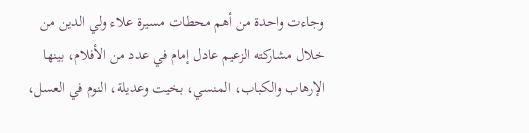وجاءت واحدة من أهم محطات مسيرة علاء ولي الدين من خلال مشاركته الزعيم عادل إمام في عدد من الأفلام، بينها الإرهاب والكباب، المنسي، بخيت وعديلة، النوم في العسل،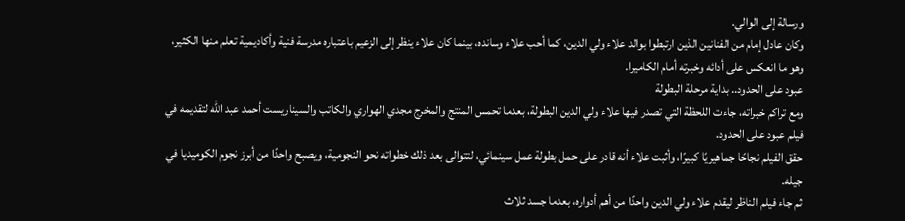ورسالة إلى الوالي.
وكان عادل إمام من الفنانين الذين ارتبطوا بوالد علاء ولي الدين، كما أحب علاء وسانده، بينما كان علاء ينظر إلى الزعيم باعتباره مدرسة فنية وأكاديمية تعلم منها الكثير، وهو ما انعكس على أدائه وخبرته أمام الكاميرا.
عبود على الحدود.. بداية مرحلة البطولة
ومع تراكم خبراته، جاءت اللحظة التي تصدر فيها علاء ولي الدين البطولة، بعدما تحمس المنتج والمخرج مجدي الهواري والكاتب والسيناريست أحمد عبد الله لتقديمه في فيلم عبود على الحدود.
حقق الفيلم نجاحًا جماهيريًا كبيرًا، وأثبت علاء أنه قادر على حمل بطولة عمل سينمائي، لتتوالى بعد ذلك خطواته نحو النجومية، ويصبح واحدًا من أبرز نجوم الكوميديا في جيله.
ثم جاء فيلم الناظر ليقدم علاء ولي الدين واحدًا من أهم أدواره، بعدما جسد ثلاث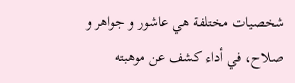شخصيات مختلفة هي عاشور و جواهر و صلاح، في أداء كشف عن موهبته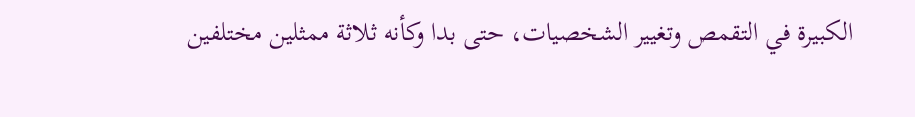الكبيرة في التقمص وتغيير الشخصيات، حتى بدا وكأنه ثلاثة ممثلين مختلفين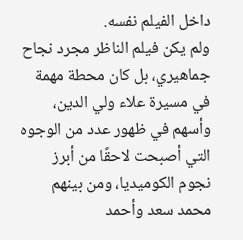داخل الفيلم نفسه.
ولم يكن فيلم الناظر مجرد نجاح جماهيري، بل كان محطة مهمة في مسيرة علاء ولي الدين، وأسهم في ظهور عدد من الوجوه التي أصبحت لاحقًا من أبرز نجوم الكوميديا، ومن بينهم محمد سعد وأحمد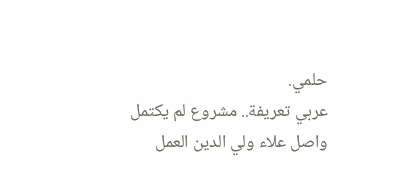حلمي.
عربي تعريفة.. مشروع لم يكتمل
واصل علاء ولي الدين العمل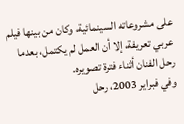على مشروعاته السينمائية، وكان من بينها فيلم عربي تعريفة، إلا أن العمل لم يكتمل، بعدما رحل الفنان أثناء فترة تصويره.
وفي فبراير 2003، رحل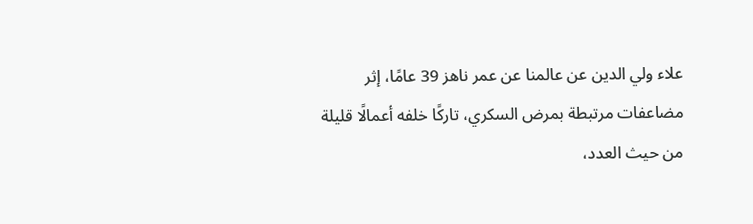علاء ولي الدين عن عالمنا عن عمر ناهز 39 عامًا، إثر مضاعفات مرتبطة بمرض السكري، تاركًا خلفه أعمالًا قليلة من حيث العدد،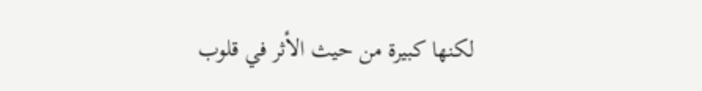لكنها كبيرة من حيث الأثر في قلوب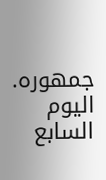جمهوره.
اليوم السابع